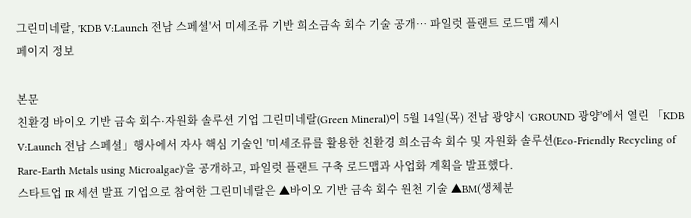그린미네랄, 'KDB V:Launch 전남 스페셜'서 미세조류 기반 희소금속 회수 기술 공개… 파일럿 플랜트 로드맵 제시
페이지 정보

본문
친환경 바이오 기반 금속 회수·자원화 솔루션 기업 그린미네랄(Green Mineral)이 5월 14일(목) 전남 광양시 'GROUND 광양'에서 열린 「KDB V:Launch 전남 스페셜」행사에서 자사 핵심 기술인 '미세조류를 활용한 친환경 희소금속 회수 및 자원화 솔루션(Eco-Friendly Recycling of Rare-Earth Metals using Microalgae)'을 공개하고, 파일럿 플랜트 구축 로드맵과 사업화 계획을 발표했다.
스타트업 IR 세션 발표 기업으로 참여한 그린미네랄은 ▲바이오 기반 금속 회수 원천 기술 ▲BM(생체분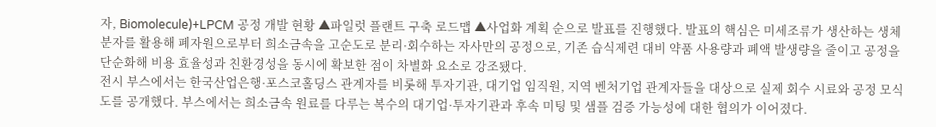자, Biomolecule)+LPCM 공정 개발 현황 ▲파일럿 플랜트 구축 로드맵 ▲사업화 계획 순으로 발표를 진행했다. 발표의 핵심은 미세조류가 생산하는 생체분자를 활용해 폐자원으로부터 희소금속을 고순도로 분리·회수하는 자사만의 공정으로, 기존 습식제련 대비 약품 사용량과 폐액 발생량을 줄이고 공정을 단순화해 비용 효율성과 친환경성을 동시에 확보한 점이 차별화 요소로 강조됐다.
전시 부스에서는 한국산업은행·포스코홀딩스 관계자를 비롯해 투자기관, 대기업 임직원, 지역 벤처기업 관계자들을 대상으로 실제 회수 시료와 공정 모식도를 공개했다. 부스에서는 희소금속 원료를 다루는 복수의 대기업·투자기관과 후속 미팅 및 샘플 검증 가능성에 대한 협의가 이어졌다.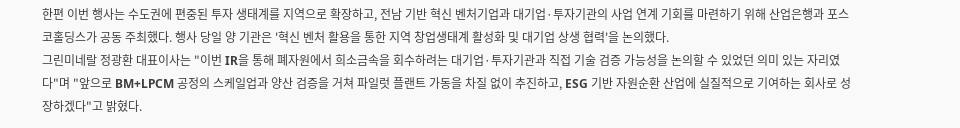한편 이번 행사는 수도권에 편중된 투자 생태계를 지역으로 확장하고, 전남 기반 혁신 벤처기업과 대기업·투자기관의 사업 연계 기회를 마련하기 위해 산업은행과 포스코홀딩스가 공동 주최했다. 행사 당일 양 기관은 '혁신 벤처 활용을 통한 지역 창업생태계 활성화 및 대기업 상생 협력'을 논의했다.
그린미네랄 정광환 대표이사는 "이번 IR을 통해 폐자원에서 희소금속을 회수하려는 대기업·투자기관과 직접 기술 검증 가능성을 논의할 수 있었던 의미 있는 자리였다"며 "앞으로 BM+LPCM 공정의 스케일업과 양산 검증을 거쳐 파일럿 플랜트 가동을 차질 없이 추진하고, ESG 기반 자원순환 산업에 실질적으로 기여하는 회사로 성장하겠다"고 밝혔다.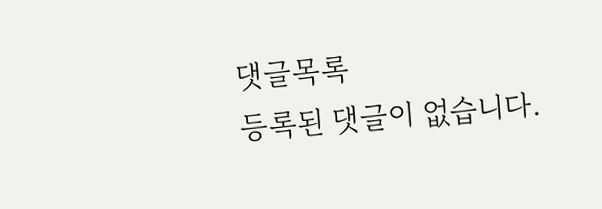댓글목록
등록된 댓글이 없습니다.